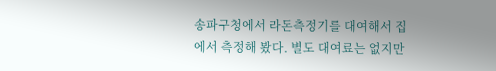송파구청에서 라돈측정기를 대여해서 집에서 측정해 봤다. 별도 대여료는 없지만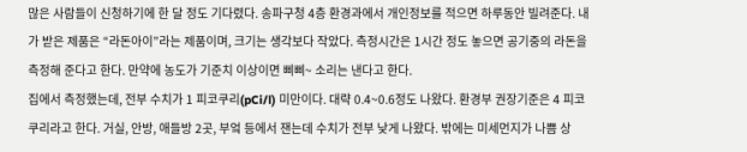많은 사람들이 신청하기에 한 달 정도 기다렸다. 송파구청 4층 환경과에서 개인정보를 적으면 하루동안 빌려준다. 내가 받은 제품은 “라돈아이”라는 제품이며, 크기는 생각보다 작았다. 측정시간은 1시간 정도 놓으면 공기중의 라돈을 측정해 준다고 한다. 만약에 농도가 기준치 이상이면 삐삐~ 소리는 낸다고 한다.
집에서 측정했는데, 전부 수치가 1 피코쿠리(pCi/l) 미만이다. 대략 0.4~0.6정도 나왔다. 환경부 권장기준은 4 피코쿠리라고 한다. 거실, 안방, 애들방 2곳, 부엌 등에서 잰는데 수치가 전부 낮게 나왔다. 밖에는 미세먼지가 나쁨 상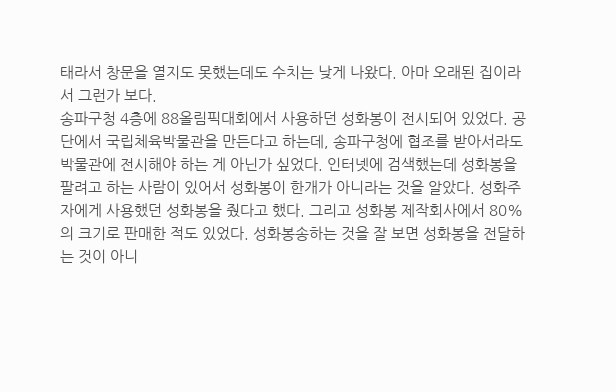태라서 창문을 열지도 못했는데도 수치는 낮게 나왔다. 아마 오래된 집이라서 그런가 보다.
송파구청 4층에 88올림픽대회에서 사용하던 성화봉이 전시되어 있었다. 공단에서 국립체육박물관을 만든다고 하는데, 송파구청에 협조를 받아서라도 박물관에 전시해야 하는 게 아닌가 싶었다. 인터넷에 검색했는데 성화봉을 팔려고 하는 사람이 있어서 성화봉이 한개가 아니라는 것을 알았다. 성화주자에게 사용했던 성화봉을 줬다고 했다. 그리고 성화봉 제작회사에서 80%의 크기로 판매한 적도 있었다. 성화봉송하는 것을 잘 보면 성화봉을 전달하는 것이 아니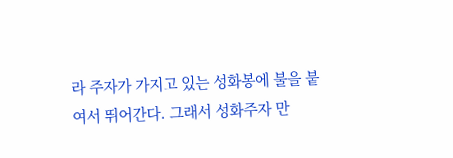라 주자가 가지고 있는 성화봉에 불을 붙여서 뛰어간다. 그래서 성화주자 만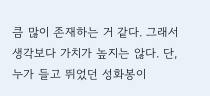큼 많이 존재하는 거 같다. 그래서 생각보다 가치가 높지는 않다. 단, 누가 들고 뛰었던 성화봉이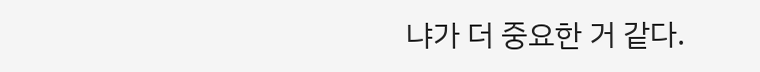냐가 더 중요한 거 같다.